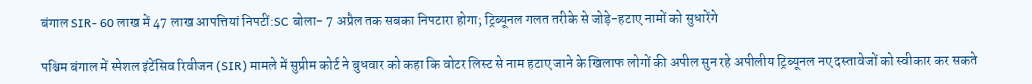बंगाल SIR- 60 लाख में 47 लाख आपत्तियां निपटीं:SC बोला- 7 अप्रैल तक सबका निपटारा होगा; ट्रिब्यूनल गलत तरीके से जोड़े-हटाए नामों को सुधारेंगे

पश्चिम बंगाल में स्पेशल इंटेंसिव रिवीजन (SIR) मामले में सुप्रीम कोर्ट ने बुधवार को कहा कि वोटर लिस्ट से नाम हटाए जाने के खिलाफ लोगों की अपील सुन रहे अपीलीय ट्रिब्यूनल नए दस्तावेजों को स्वीकार कर सकते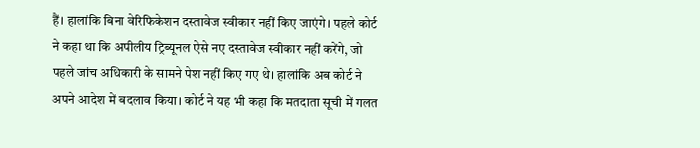हैं। हालांकि बिना वेरिफिकेशन दस्तावेज स्वीकार नहीं किए जाएंगे। पहले कोर्ट ने कहा था कि अपीलीय ट्रिब्यूनल ऐसे नए दस्तावेज स्वीकार नहीं करेंगे, जो पहले जांच अधिकारी के सामने पेश नहीं किए गए थे। हालांकि अब कोर्ट ने अपने आदेश में बदलाव किया। कोर्ट ने यह भी कहा कि मतदाता सूची में गलत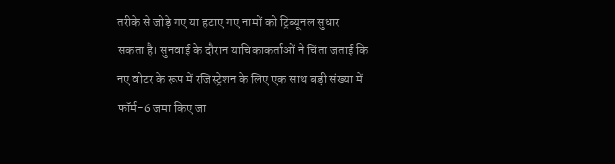तरीके से जोड़े गए या हटाए गए नामों को ट्रिब्यूनल सुधार सकता है। सुनवाई के दौरान याचिकाकर्ताओं ने चिंता जताई कि नए वोटर के रूप में रजिस्ट्रेशन के लिए एक साथ बड़ी संख्या में फॉर्म-6 जमा किए जा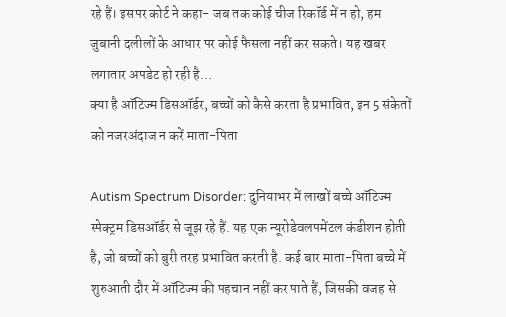रहे हैं। इसपर कोर्ट ने कहा- जब तक कोई चीज रिकॉर्ड में न हो, हम जुबानी दलीलों के आधार पर कोई फैसला नहीं कर सकते। यह खबर लगातार अपडेट हो रही है…
क्या है ऑटिज्म डिसऑर्डर, बच्चों को कैसे करता है प्रभावित, इन 5 संकेतों को नजरअंदाज न करें माता-पिता

Autism Spectrum Disorder: दुनियाभर में लाखों बच्चे ऑटिज्म स्पेक्ट्रम डिसऑर्डर से जूझ रहे हैं. यह एक न्यूरोडेवलपमेंटल कंडीशन होती है, जो बच्चों को बुरी तरह प्रभावित करती है. कई बार माता-पिता बच्चे में शुरुआती दौर में ऑटिज्म की पहचान नहीं कर पाते हैं, जिसकी वजह से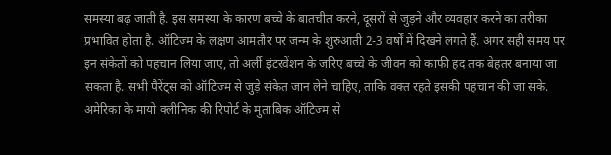समस्या बढ़ जाती है. इस समस्या के कारण बच्चे के बातचीत करने, दूसरों से जुड़ने और व्यवहार करने का तरीका प्रभावित होता है. ऑटिज्म के लक्षण आमतौर पर जन्म के शुरुआती 2-3 वर्षों में दिखने लगते हैं. अगर सही समय पर इन संकेतों को पहचान लिया जाए, तो अर्ली इंटरवेंशन के जरिए बच्चे के जीवन को काफी हद तक बेहतर बनाया जा सकता है. सभी पैरेंट्स को ऑटिज्म से जुड़े संकेत जान लेने चाहिए, ताकि वक्त रहते इसकी पहचान की जा सके. अमेरिका के मायो क्लीनिक की रिपोर्ट के मुताबिक ऑटिज्म से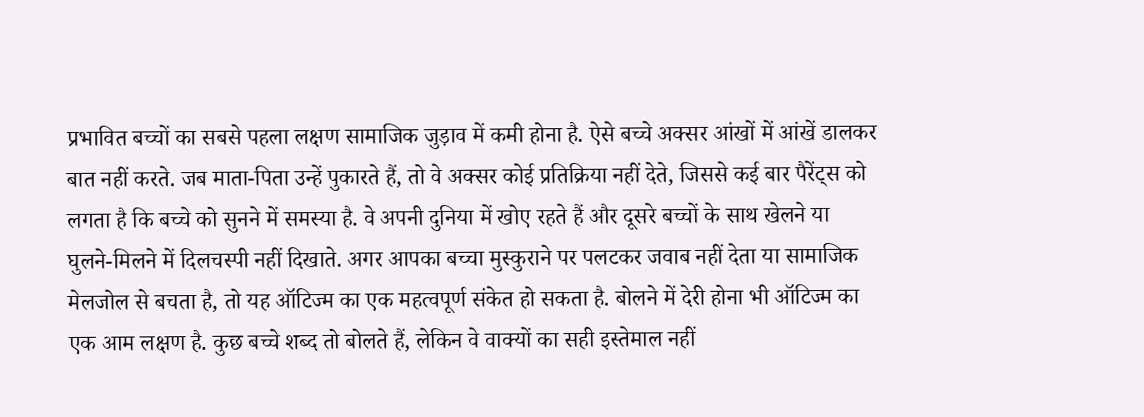प्रभावित बच्चों का सबसे पहला लक्षण सामाजिक जुड़ाव में कमी होना है. ऐसे बच्चे अक्सर आंखों में आंखें डालकर बात नहीं करते. जब माता-पिता उन्हें पुकारते हैं, तो वे अक्सर कोई प्रतिक्रिया नहीं देते, जिससे कई बार पैरेंट्स को लगता है कि बच्चे को सुनने में समस्या है. वे अपनी दुनिया में खोए रहते हैं और दूसरे बच्चों के साथ खेलने या घुलने-मिलने में दिलचस्पी नहीं दिखाते. अगर आपका बच्चा मुस्कुराने पर पलटकर जवाब नहीं देता या सामाजिक मेलजोल से बचता है, तो यह ऑटिज्म का एक महत्वपूर्ण संकेत हो सकता है. बोलने में देरी होना भी ऑटिज्म का एक आम लक्षण है. कुछ बच्चे शब्द तो बोलते हैं, लेकिन वे वाक्यों का सही इस्तेमाल नहीं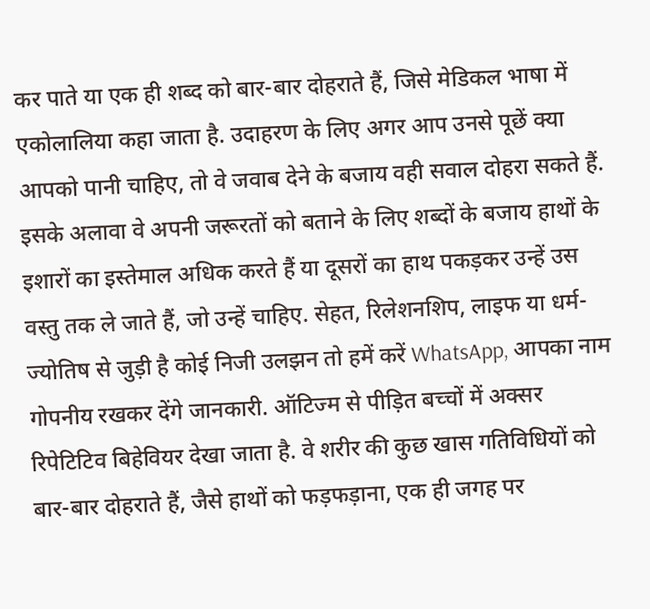कर पाते या एक ही शब्द को बार-बार दोहराते हैं, जिसे मेडिकल भाषा में एकोलालिया कहा जाता है. उदाहरण के लिए अगर आप उनसे पूछें क्या आपको पानी चाहिए, तो वे जवाब देने के बजाय वही सवाल दोहरा सकते हैं. इसके अलावा वे अपनी जरूरतों को बताने के लिए शब्दों के बजाय हाथों के इशारों का इस्तेमाल अधिक करते हैं या दूसरों का हाथ पकड़कर उन्हें उस वस्तु तक ले जाते हैं, जो उन्हें चाहिए. सेहत, रिलेशनशिप, लाइफ या धर्म-ज्योतिष से जुड़ी है कोई निजी उलझन तो हमें करें WhatsApp, आपका नाम गोपनीय रखकर देंगे जानकारी. ऑटिज्म से पीड़ित बच्चों में अक्सर रिपेटिटिव बिहेवियर देखा जाता है. वे शरीर की कुछ खास गतिविधियों को बार-बार दोहराते हैं, जैसे हाथों को फड़फड़ाना, एक ही जगह पर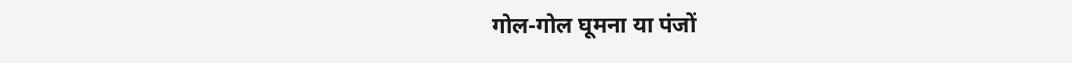गोल-गोल घूमना या पंजों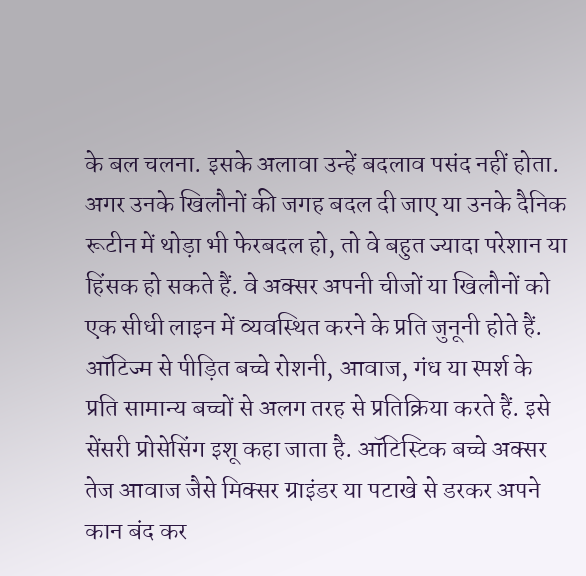के बल चलना. इसके अलावा उन्हें बदलाव पसंद नहीं होता. अगर उनके खिलौनों की जगह बदल दी जाए या उनके दैनिक रूटीन में थोड़ा भी फेरबदल हो, तो वे बहुत ज्यादा परेशान या हिंसक हो सकते हैं. वे अक्सर अपनी चीजों या खिलौनों को एक सीधी लाइन में व्यवस्थित करने के प्रति जुनूनी होते हैं. ऑटिज्म से पीड़ित बच्चे रोशनी, आवाज, गंध या स्पर्श के प्रति सामान्य बच्चों से अलग तरह से प्रतिक्रिया करते हैं. इसे सेंसरी प्रोसेसिंग इशू कहा जाता है. ऑटिस्टिक बच्चे अक्सर तेज आवाज जैसे मिक्सर ग्राइंडर या पटाखे से डरकर अपने कान बंद कर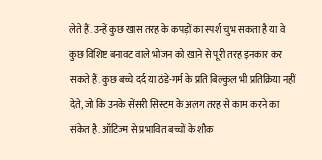लेते हैं. उन्हें कुछ खास तरह के कपड़ों का स्पर्श चुभ सकता है या वे कुछ विशिष्ट बनावट वाले भोजन को खाने से पूरी तरह इनकार कर सकते हैं. कुछ बच्चे दर्द या ठंडे-गर्म के प्रति बिल्कुल भी प्रतिक्रिया नहीं देते, जो कि उनके सेंसरी सिस्टम के अलग तरह से काम करने का संकेत है. ऑटिज्म से प्रभावित बच्चों के शौक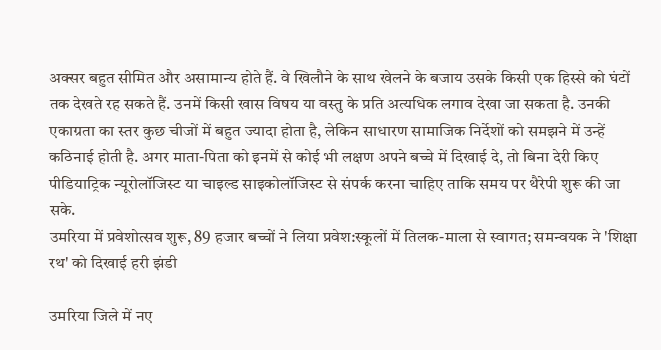अक्सर बहुत सीमित और असामान्य होते हैं. वे खिलौने के साथ खेलने के बजाय उसके किसी एक हिस्से को घंटों तक देखते रह सकते हैं. उनमें किसी खास विषय या वस्तु के प्रति अत्यधिक लगाव देखा जा सकता है. उनकी एकाग्रता का स्तर कुछ चीजों में बहुत ज्यादा होता है, लेकिन साधारण सामाजिक निर्देशों को समझने में उन्हें कठिनाई होती है. अगर माता-पिता को इनमें से कोई भी लक्षण अपने बच्चे में दिखाई दे, तो बिना देरी किए पीडियाट्रिक न्यूरोलॉजिस्ट या चाइल्ड साइकोलॉजिस्ट से संपर्क करना चाहिए ताकि समय पर थैरेपी शुरू की जा सके.
उमरिया में प्रवेशोत्सव शुरू, 89 हजार बच्चों ने लिया प्रवेश:स्कूलों में तिलक-माला से स्वागत; समन्वयक ने 'शिक्षा रथ' को दिखाई हरी झंडी

उमरिया जिले में नए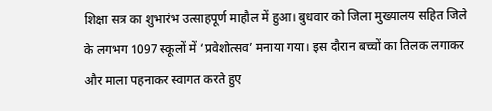शिक्षा सत्र का शुभारंभ उत्साहपूर्ण माहौल में हुआ। बुधवार को जिला मुख्यालय सहित जिले के लगभग 1097 स्कूलों में ‘प्रवेशोत्सव’ मनाया गया। इस दौरान बच्चों का तिलक लगाकर और माला पहनाकर स्वागत करते हुए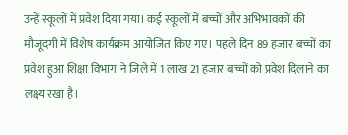उन्हें स्कूलों में प्रवेश दिया गया। कई स्कूलों में बच्चों और अभिभावकों की मौजूदगी में विशेष कार्यक्रम आयोजित किए गए। पहले दिन 89 हजार बच्चों का प्रवेश हुआ शिक्षा विभाग ने जिले में 1 लाख 21 हजार बच्चों को प्रवेश दिलाने का लक्ष्य रखा है।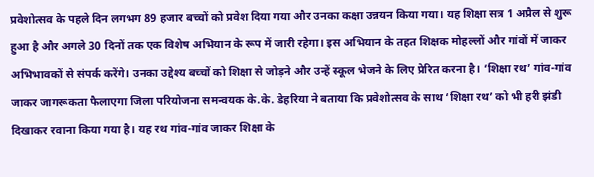प्रवेशोत्सव के पहले दिन लगभग 89 हजार बच्चों को प्रवेश दिया गया और उनका कक्षा उन्नयन किया गया। यह शिक्षा सत्र 1 अप्रैल से शुरू हुआ है और अगले 30 दिनों तक एक विशेष अभियान के रूप में जारी रहेगा। इस अभियान के तहत शिक्षक मोहल्लों और गांवों में जाकर अभिभावकों से संपर्क करेंगे। उनका उद्देश्य बच्चों को शिक्षा से जोड़ने और उन्हें स्कूल भेजने के लिए प्रेरित करना है। ‘शिक्षा रथ’ गांव-गांव जाकर जागरूकता फैलाएगा जिला परियोजना समन्वयक के.के. डेहरिया ने बताया कि प्रवेशोत्सव के साथ ‘शिक्षा रथ’ को भी हरी झंडी दिखाकर रवाना किया गया है। यह रथ गांव-गांव जाकर शिक्षा के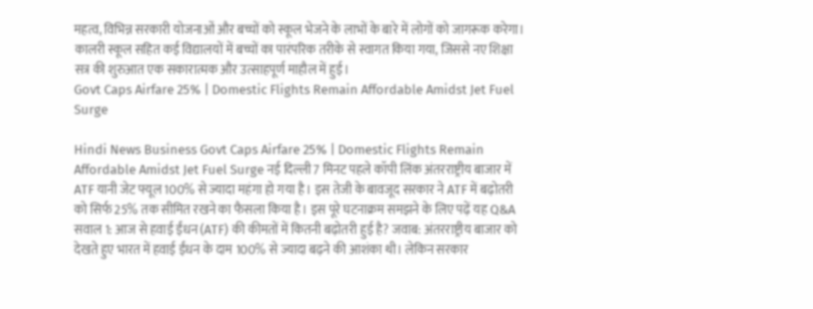महत्व, विभिन्न सरकारी योजनाओं और बच्चों को स्कूल भेजने के लाभों के बारे में लोगों को जागरूक करेगा। कालरी स्कूल सहित कई विद्यालयों में बच्चों का पारंपरिक तरीके से स्वागत किया गया, जिससे नए शिक्षा सत्र की शुरुआत एक सकारात्मक और उत्साहपूर्ण माहौल में हुई।
Govt Caps Airfare 25% | Domestic Flights Remain Affordable Amidst Jet Fuel Surge

Hindi News Business Govt Caps Airfare 25% | Domestic Flights Remain Affordable Amidst Jet Fuel Surge नई दिल्ली7 मिनट पहले कॉपी लिंक अंतरराष्ट्रीय बाजार में ATF यानी जेट फ्यूल 100% से ज्यादा महंगा हो गया है। इस तेजी के बावजूद सरकार ने ATF में बढ़ोतरी को सिर्फ 25% तक सीमित रखने का फैसला किया है। इस पूरे घटनाक्रम समझने के लिए पढ़ें यह Q&A सवाल 1: आज से हवाई ईंधन (ATF) की कीमतों में कितनी बढ़ोतरी हुई है? जवाब: अंतरराष्ट्रीय बाजार को देखते हुए भारत में हवाई ईंधन के दाम 100% से ज्यादा बढ़ने की आशंका थी। लेकिन सरकार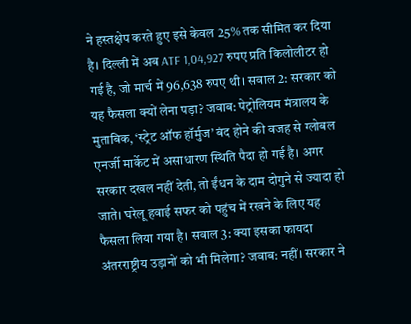ने हस्तक्षेप करते हुए इसे केवल 25% तक सीमित कर दिया है। दिल्ली में अब ATF 1,04,927 रुपए प्रति किलोलीटर हो गई है, जो मार्च में 96,638 रुपए थी। सवाल 2: सरकार को यह फैसला क्यों लेना पड़ा? जवाब: पेट्रोलियम मंत्रालय के मुताबिक, ‘स्ट्रेट ऑफ हॉर्मुज’ बंद होने की वजह से ग्लोबल एनर्जी मार्केट में असाधारण स्थिति पैदा हो गई है। अगर सरकार दखल नहीं देती, तो ईंधन के दाम दोगुने से ज्यादा हो जाते। घरेलू हवाई सफर को पहुंच में रखने के लिए यह फैसला लिया गया है। सवाल 3: क्या इसका फायदा अंतरराष्ट्रीय उड़ानों को भी मिलेगा? जवाब: नहीं। सरकार ने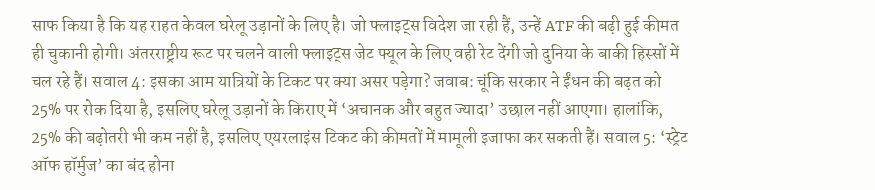साफ किया है कि यह राहत केवल घरेलू उड़ानों के लिए है। जो फ्लाइट्स विदेश जा रही हैं, उन्हें ATF की बढ़ी हुई कीमत ही चुकानी होगी। अंतरराष्ट्रीय रूट पर चलने वाली फ्लाइट्स जेट फ्यूल के लिए वही रेट देंगी जो दुनिया के बाकी हिस्सों में चल रहे हैं। सवाल 4: इसका आम यात्रियों के टिकट पर क्या असर पड़ेगा? जवाब: चूंकि सरकार ने ईंधन की बढ़त को 25% पर रोक दिया है, इसलिए घरेलू उड़ानों के किराए में ‘अचानक और बहुत ज्यादा’ उछाल नहीं आएगा। हालांकि, 25% की बढ़ोतरी भी कम नहीं है, इसलिए एयरलाइंस टिकट की कीमतों में मामूली इजाफा कर सकती हैं। सवाल 5: ‘स्ट्रेट ऑफ हॉर्मुज’ का बंद होना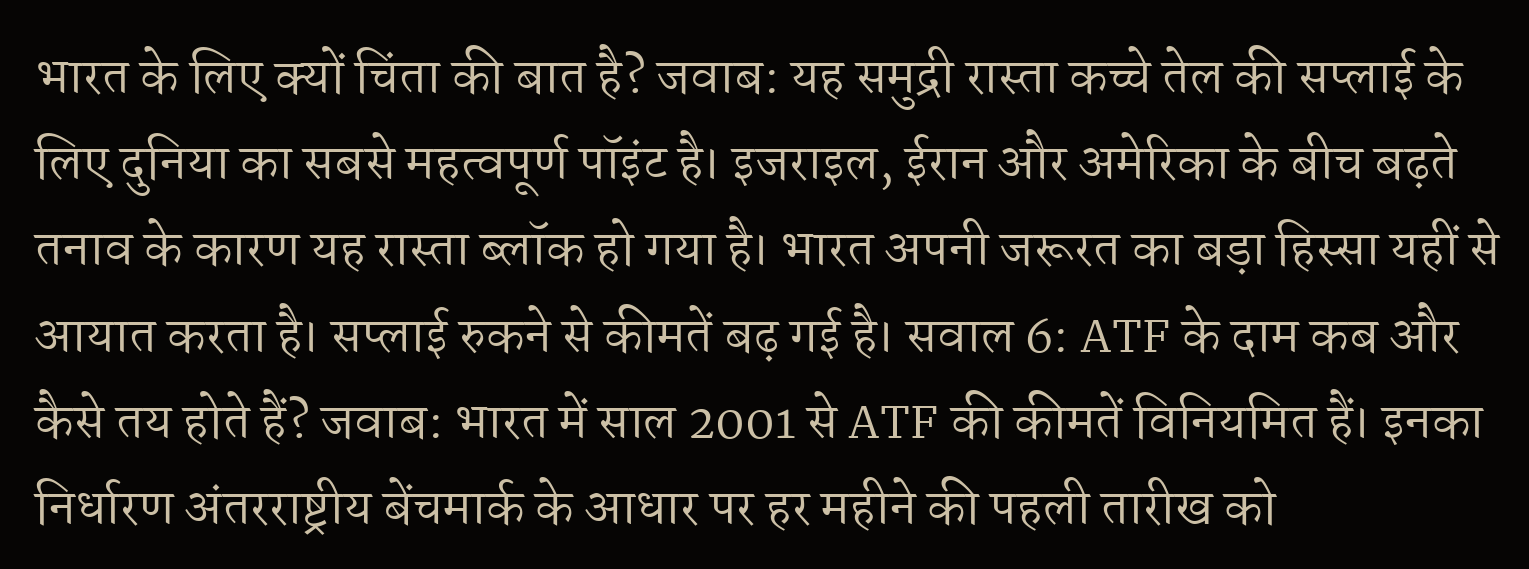भारत के लिए क्यों चिंता की बात है? जवाब: यह समुद्री रास्ता कच्चे तेल की सप्लाई के लिए दुनिया का सबसे महत्वपूर्ण पॉइंट है। इजराइल, ईरान और अमेरिका के बीच बढ़ते तनाव के कारण यह रास्ता ब्लॉक हो गया है। भारत अपनी जरूरत का बड़ा हिस्सा यहीं से आयात करता है। सप्लाई रुकने से कीमतें बढ़ गई है। सवाल 6: ATF के दाम कब और कैसे तय होते हैं? जवाब: भारत में साल 2001 से ATF की कीमतें विनियमित हैं। इनका निर्धारण अंतरराष्ट्रीय बेंचमार्क के आधार पर हर महीने की पहली तारीख को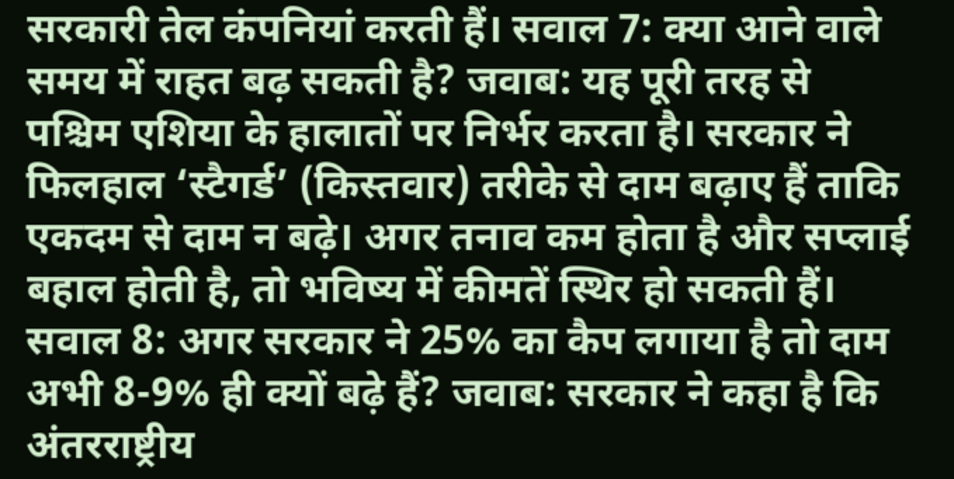सरकारी तेल कंपनियां करती हैं। सवाल 7: क्या आने वाले समय में राहत बढ़ सकती है? जवाब: यह पूरी तरह से पश्चिम एशिया के हालातों पर निर्भर करता है। सरकार ने फिलहाल ‘स्टैगर्ड’ (किस्तवार) तरीके से दाम बढ़ाए हैं ताकि एकदम से दाम न बढ़े। अगर तनाव कम होता है और सप्लाई बहाल होती है, तो भविष्य में कीमतें स्थिर हो सकती हैं। सवाल 8: अगर सरकार ने 25% का कैप लगाया है तो दाम अभी 8-9% ही क्यों बढ़े हैं? जवाब: सरकार ने कहा है कि अंतरराष्ट्रीय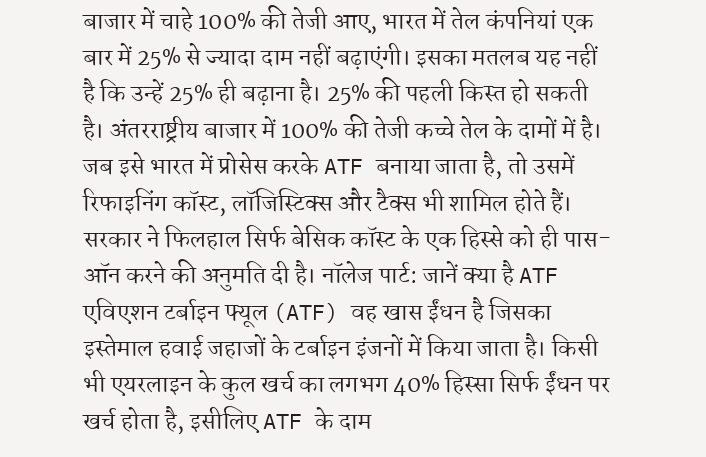बाजार में चाहे 100% की तेजी आए, भारत में तेल कंपनियां एक बार में 25% से ज्यादा दाम नहीं बढ़ाएंगी। इसका मतलब यह नहीं है कि उन्हें 25% ही बढ़ाना है। 25% की पहली किस्त हो सकती है। अंतरराष्ट्रीय बाजार में 100% की तेजी कच्चे तेल के दामों में है। जब इसे भारत में प्रोसेस करके ATF बनाया जाता है, तो उसमें रिफाइनिंग कॉस्ट, लॉजिस्टिक्स और टैक्स भी शामिल होते हैं। सरकार ने फिलहाल सिर्फ बेसिक कॉस्ट के एक हिस्से को ही पास-ऑन करने की अनुमति दी है। नॉलेज पार्ट: जानें क्या है ATF एविएशन टर्बाइन फ्यूल (ATF) वह खास ईंधन है जिसका इस्तेमाल हवाई जहाजों के टर्बाइन इंजनों में किया जाता है। किसी भी एयरलाइन के कुल खर्च का लगभग 40% हिस्सा सिर्फ ईंधन पर खर्च होता है, इसीलिए ATF के दाम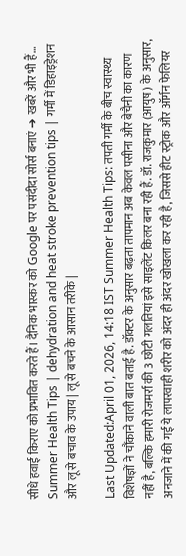सीधे हवाई किराए को प्रभावित करते हैं। दैनिक भास्कर को Google पर पसंदीदा सोर्स बनाएं ➔ खबरें और भी हैं…
Summer Health Tips | dehydration and heat stroke prevention tips | गर्मी में डिहाइड्रेशन और लू से बचाव के उपाय | लू से बचने के आसान तरीके |

Last Updated:April 01, 2026, 14:18 IST Summer Health Tips: तपती गर्मी के बीच स्वास्थ्य विशेषज्ञों ने चौंकाने वाली बात बताई है. डॉक्टर के अनुसार बढ़ता तापमान अब केवल पसीना और बेचैनी का कारण नहीं है, बल्कि हमारी रोजमर्रा की 3 छोटी गलतियां इसे साइलेंट किलर बना रही हैं. डॉ. राजकुमार (आयुष) के अनुसार, अनजाने में की गई ये लापरवाही शरीर को अंदर ही अंदर खोखला कर रही है, जिससे हीट स्ट्रोक और ऑर्गन फेलियर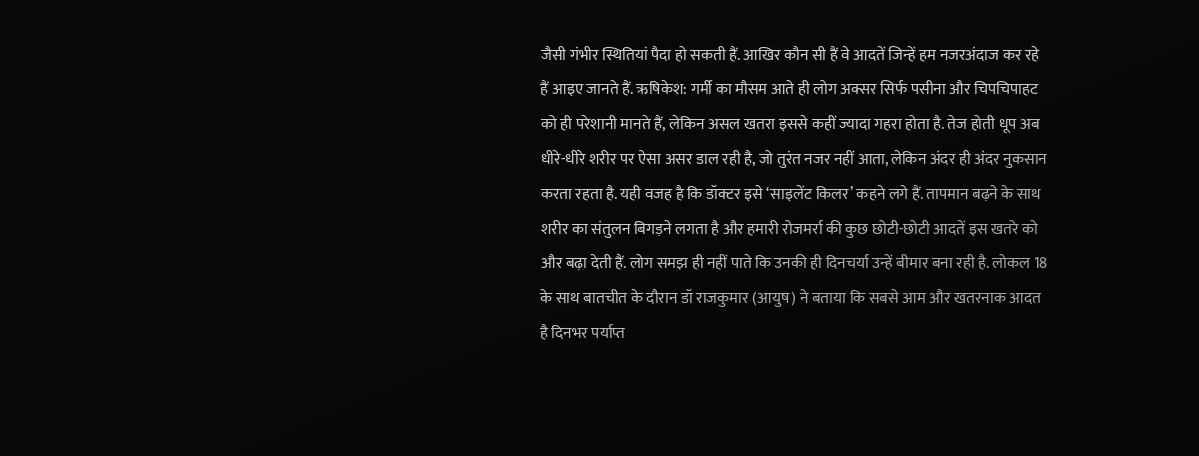जैसी गंभीर स्थितियां पैदा हो सकती हैं. आखिर कौन सी हैं वे आदतें जिन्हें हम नजरअंदाज कर रहे हैं आइए जानते हैं. ऋषिकेश: गर्मी का मौसम आते ही लोग अक्सर सिर्फ पसीना और चिपचिपाहट को ही परेशानी मानते हैं, लेकिन असल खतरा इससे कहीं ज्यादा गहरा होता है. तेज होती धूप अब धीरे-धीरे शरीर पर ऐसा असर डाल रही है, जो तुरंत नजर नहीं आता, लेकिन अंदर ही अंदर नुकसान करता रहता है. यही वजह है कि डॉक्टर इसे ‘साइलेंट किलर’ कहने लगे हैं. तापमान बढ़ने के साथ शरीर का संतुलन बिगड़ने लगता है और हमारी रोजमर्रा की कुछ छोटी-छोटी आदतें इस खतरे को और बढ़ा देती हैं. लोग समझ ही नहीं पाते कि उनकी ही दिनचर्या उन्हें बीमार बना रही है. लोकल 18 के साथ बातचीत के दौरान डॉ राजकुमार (आयुष) ने बताया कि सबसे आम और खतरनाक आदत है दिनभर पर्याप्त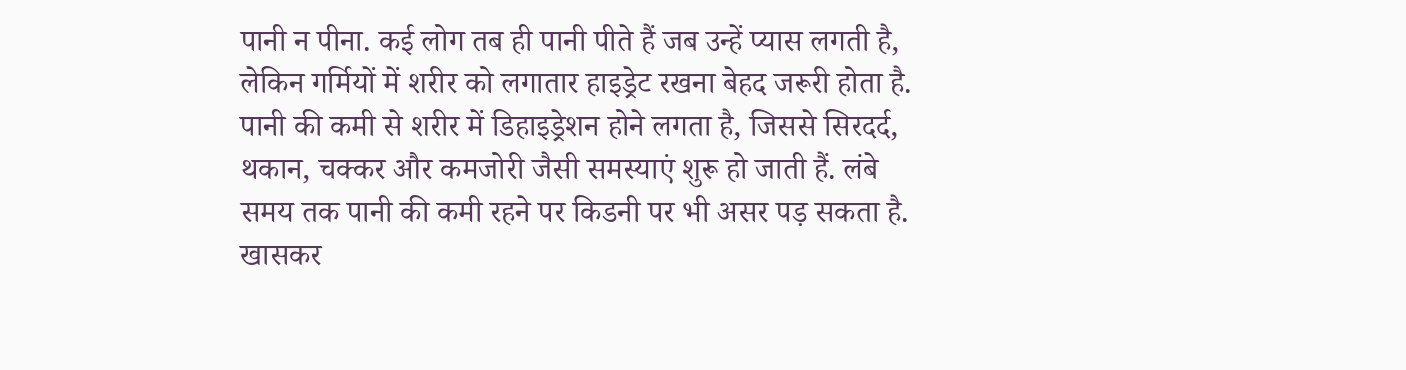पानी न पीना. कई लोग तब ही पानी पीते हैं जब उन्हें प्यास लगती है, लेकिन गर्मियों में शरीर को लगातार हाइड्रेट रखना बेहद जरूरी होता है. पानी की कमी से शरीर में डिहाइड्रेशन होने लगता है, जिससे सिरदर्द, थकान, चक्कर और कमजोरी जैसी समस्याएं शुरू हो जाती हैं. लंबे समय तक पानी की कमी रहने पर किडनी पर भी असर पड़ सकता है. खासकर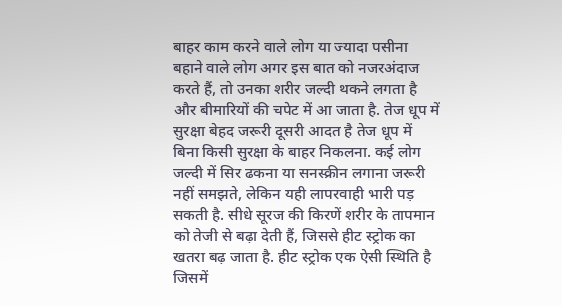बाहर काम करने वाले लोग या ज्यादा पसीना बहाने वाले लोग अगर इस बात को नजरअंदाज करते हैं, तो उनका शरीर जल्दी थकने लगता है और बीमारियों की चपेट में आ जाता है. तेज धूप में सुरक्षा बेहद जरूरी दूसरी आदत है तेज धूप में बिना किसी सुरक्षा के बाहर निकलना. कई लोग जल्दी में सिर ढकना या सनस्क्रीन लगाना जरूरी नहीं समझते, लेकिन यही लापरवाही भारी पड़ सकती है. सीधे सूरज की किरणें शरीर के तापमान को तेजी से बढ़ा देती हैं, जिससे हीट स्ट्रोक का खतरा बढ़ जाता है. हीट स्ट्रोक एक ऐसी स्थिति है जिसमें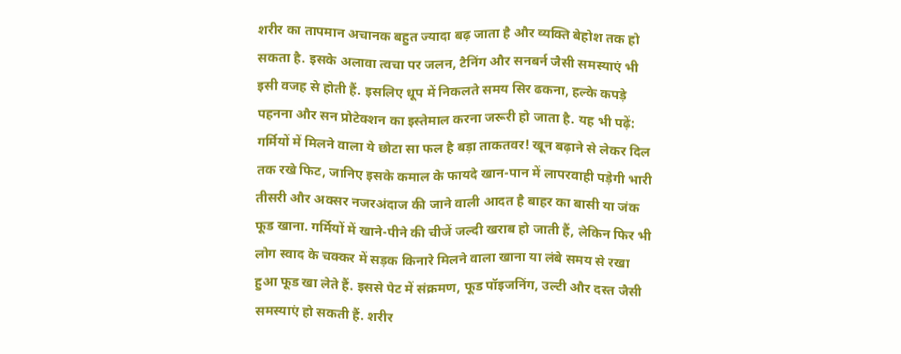शरीर का तापमान अचानक बहुत ज्यादा बढ़ जाता है और व्यक्ति बेहोश तक हो सकता है. इसके अलावा त्वचा पर जलन, टैनिंग और सनबर्न जैसी समस्याएं भी इसी वजह से होती हैं. इसलिए धूप में निकलते समय सिर ढकना, हल्के कपड़े पहनना और सन प्रोटेक्शन का इस्तेमाल करना जरूरी हो जाता है. यह भी पढ़ें: गर्मियों में मिलने वाला ये छोटा सा फल है बड़ा ताकतवर! खून बढ़ाने से लेकर दिल तक रखे फिट, जानिए इसके कमाल के फायदे खान-पान में लापरवाही पड़ेगी भारी तीसरी और अक्सर नजरअंदाज की जाने वाली आदत है बाहर का बासी या जंक फूड खाना. गर्मियों में खाने-पीने की चीजें जल्दी खराब हो जाती हैं, लेकिन फिर भी लोग स्वाद के चक्कर में सड़क किनारे मिलने वाला खाना या लंबे समय से रखा हुआ फूड खा लेते हैं. इससे पेट में संक्रमण, फूड पॉइजनिंग, उल्टी और दस्त जैसी समस्याएं हो सकती हैं. शरीर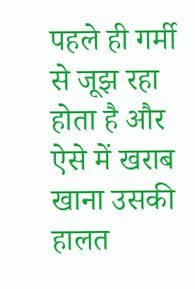पहले ही गर्मी से जूझ रहा होता है और ऐसे में खराब खाना उसकी हालत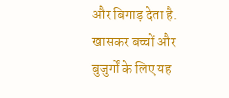और बिगाड़ देता है. खासकर बच्चों और बुजुर्गों के लिए यह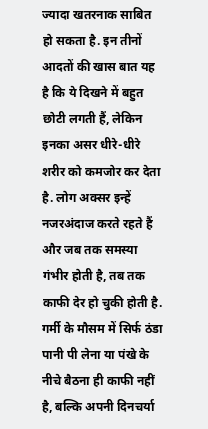ज्यादा खतरनाक साबित हो सकता है. इन तीनों आदतों की खास बात यह है कि ये दिखने में बहुत छोटी लगती हैं, लेकिन इनका असर धीरे-धीरे शरीर को कमजोर कर देता है. लोग अक्सर इन्हें नजरअंदाज करते रहते हैं और जब तक समस्या गंभीर होती है, तब तक काफी देर हो चुकी होती है. गर्मी के मौसम में सिर्फ ठंडा पानी पी लेना या पंखे के नीचे बैठना ही काफी नहीं है, बल्कि अपनी दिनचर्या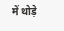में थोड़े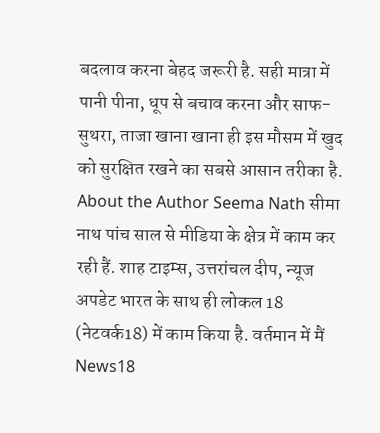बदलाव करना बेहद जरूरी है. सही मात्रा में पानी पीना, धूप से बचाव करना और साफ-सुथरा, ताजा खाना खाना ही इस मौसम में खुद को सुरक्षित रखने का सबसे आसान तरीका है. About the Author Seema Nath सीमा नाथ पांच साल से मीडिया के क्षेत्र में काम कर रही हैं. शाह टाइम्स, उत्तरांचल दीप, न्यूज अपडेट भारत के साथ ही लोकल 18 (नेटवर्क18) में काम किया है. वर्तमान में मैं News18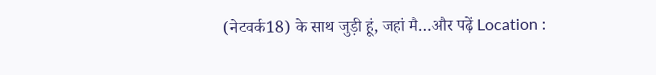(नेटवर्क18) के साथ जुड़ी हूं, जहां मै…और पढ़ें Location :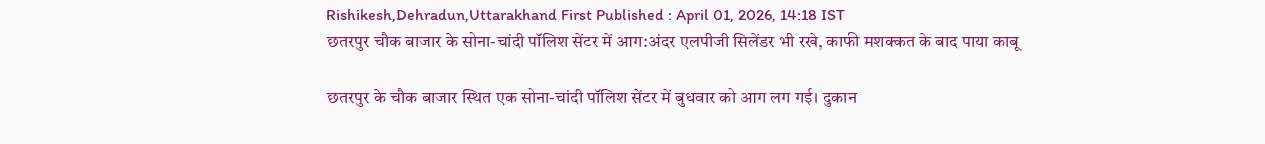Rishikesh,Dehradun,Uttarakhand First Published : April 01, 2026, 14:18 IST
छतरपुर चौक बाजार के सोना-चांदी पॉलिश सेंटर में आग:अंदर एलपीजी सिलेंडर भी रखे, काफी मशक्कत के बाद पाया काबू

छतरपुर के चौक बाजार स्थित एक सोना-चांदी पॉलिश सेंटर में बुधवार को आग लग गई। दुकान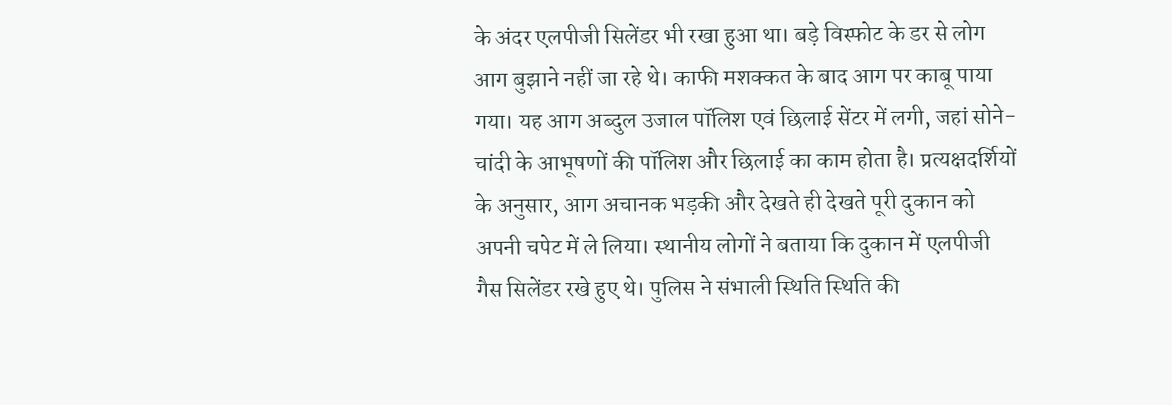के अंदर एलपीजी सिलेंडर भी रखा हुआ था। बड़े विस्फोट के डर से लोग आग बुझाने नहीं जा रहे थे। काफी मशक्कत के बाद आग पर काबू पाया गया। यह आग अब्दुल उजाल पॉलिश एवं छिलाई सेंटर में लगी, जहां सोने-चांदी के आभूषणों की पॉलिश और छिलाई का काम होता है। प्रत्यक्षदर्शियों के अनुसार, आग अचानक भड़की और देखते ही देखते पूरी दुकान को अपनी चपेट में ले लिया। स्थानीय लोगों ने बताया कि दुकान में एलपीजी गैस सिलेंडर रखे हुए थे। पुलिस ने संभाली स्थिति स्थिति की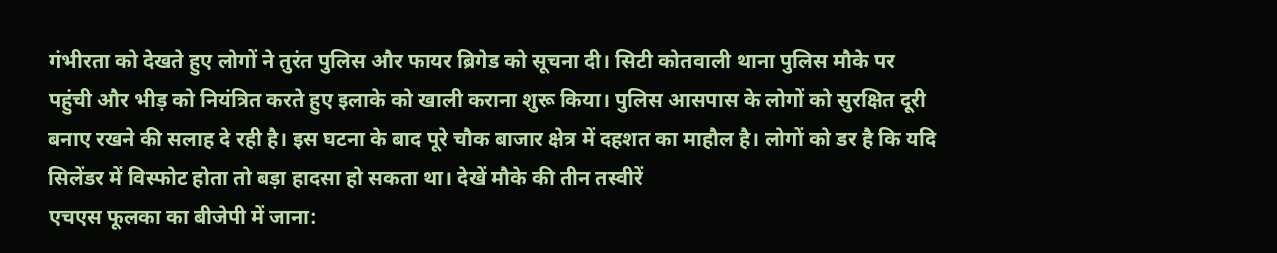गंभीरता को देखते हुए लोगों ने तुरंत पुलिस और फायर ब्रिगेड को सूचना दी। सिटी कोतवाली थाना पुलिस मौके पर पहुंची और भीड़ को नियंत्रित करते हुए इलाके को खाली कराना शुरू किया। पुलिस आसपास के लोगों को सुरक्षित दूरी बनाए रखने की सलाह दे रही है। इस घटना के बाद पूरे चौक बाजार क्षेत्र में दहशत का माहौल है। लोगों को डर है कि यदि सिलेंडर में विस्फोट होता तो बड़ा हादसा हो सकता था। देखें मौके की तीन तस्वीरें
एचएस फूलका का बीजेपी में जाना: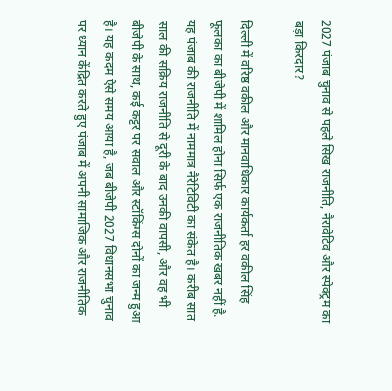2027 पंजाब चुनाव से पहले सिख राजनीति, नैरावेटिव और स्पेक्ट्रम का बड़ा किरदार?

दिल्ली में वरिष्ठ वकील और मानवाधिकार कार्यकर्ता हर वकील सिंह फूलका का बीजेपी में शामिल होना सिर्फ एक राजनीतिक खबर नहीं है. यह पंजाब की राजनीति में नाममात्र नैरेटिविटी का संकेत है। करीब सात साल की सक्रिय राजनीति से दूरी के बाद उनकी वापसी, और वह भी बीजेपी के साथ, कई कट्टर पर सवाल और स्टॉकिंग्स दोनों का जन्म हुआ है। यह कदम ऐसे समय आया है, जब बीजेपी 2027 विधानसभा चुनाव पर ध्यान केंद्रित करते हुए पंजाब में अपनी सामाजिक और राजनीतिक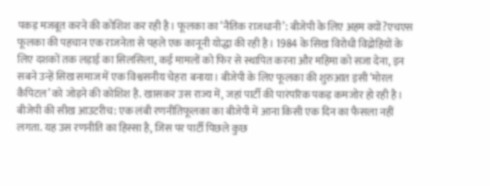पकड़ मजबूत करने की कोशिश कर रही है। फूलका का ‘नैतिक राजधानी’: बीजेपी के लिए अहम क्यों?एचएस फूलका की पहचान एक राजनेता से पहले एक कानूनी योद्धा की रही है। 1984 के सिख विरोधी विद्रोहियों के लिए दशकों तक लड़ाई का सिलसिला, कई मामलों को फिर से स्थापित करना और महिमा को सजा देना, इन सबने उन्हें सिख समाज में एक विश्वसनीय चेहरा बनाया। बीजेपी के लिए फूलका की शुरुआत इसी ‘मोरल कैपिटल’ को जोड़ने की कोशिश है. खासकर उस राज्य में, जहां पार्टी की पारंपरिक पकड़ कमजोर हो रही है। बीजेपी की सीख आउटरीच: एक लंबी रणनीतिफूलका का बीजेपी में आना किसी एक दिन का फैसला नहीं लगता. यह उस रणनीति का हिस्सा है, जिस पर पार्टी पिछले कुछ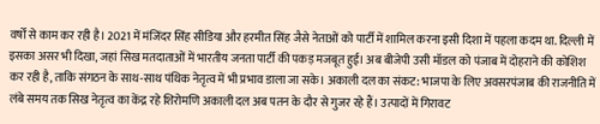वर्षों से काम कर रही है। 2021 में मंजिंदर सिंह सीडिया और हरमीत सिंह जैसे नेताओं को पार्टी में शामिल करना इसी दिशा में पहला कदम था. दिल्ली में इसका असर भी दिखा, जहां सिख मतदाताओं में भारतीय जनता पार्टी की पकड़ मजबूत हुई। अब बीजेपी उसी मॉडल को पंजाब में दोहराने की कोशिश कर रही है, ताकि संगठन के साथ-साथ पंथिक नेतृत्व में भी प्रभाव डाला जा सके। अकाली दल का संकट: भाजपा के लिए अवसरपंजाब की राजनीति में लंबे समय तक सिख नेतृत्व का केंद्र रहे शिरोमणि अकाली दल अब पतन के दौर से गुजर रहे हैं। उत्पादों में गिरावट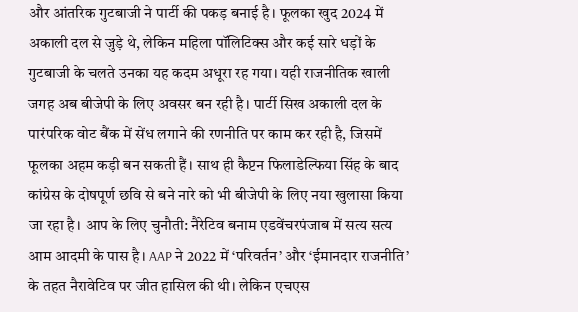और आंतरिक गुटबाजी ने पार्टी की पकड़ बनाई है। फूलका खुद 2024 में अकाली दल से जुड़े थे, लेकिन महिला पॉलिटिक्स और कई सारे धड़ों के गुटबाजी के चलते उनका यह कदम अधूरा रह गया। यही राजनीतिक खाली जगह अब बीजेपी के लिए अवसर बन रही है। पार्टी सिख अकाली दल के पारंपरिक वोट बैंक में सेंध लगाने की रणनीति पर काम कर रही है, जिसमें फूलका अहम कड़ी बन सकती हैं। साथ ही कैप्टन फिलाडेल्फिया सिंह के बाद कांग्रेस के दोषपूर्ण छवि से बने नारे को भी बीजेपी के लिए नया खुलासा किया जा रहा है। आप के लिए चुनौती: नैरेटिव बनाम एडवेंचरपंजाब में सत्य सत्य आम आदमी के पास है। AAP ने 2022 में ‘परिवर्तन’ और ‘ईमानदार राजनीति’ के तहत नैरावेटिव पर जीत हासिल की थी। लेकिन एचएस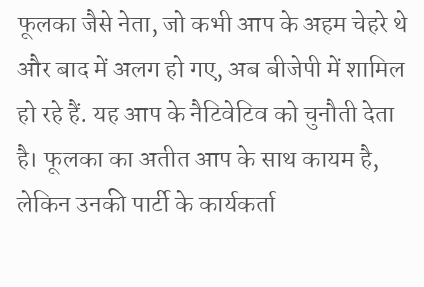फूलका जैसे नेता, जो कभी आप के अहम चेहरे थे और बाद में अलग हो गए, अब बीजेपी में शामिल हो रहे हैं. यह आप के नैटिवेटिव को चुनौती देता है। फूलका का अतीत आप के साथ कायम है, लेकिन उनकी पार्टी के कार्यकर्ता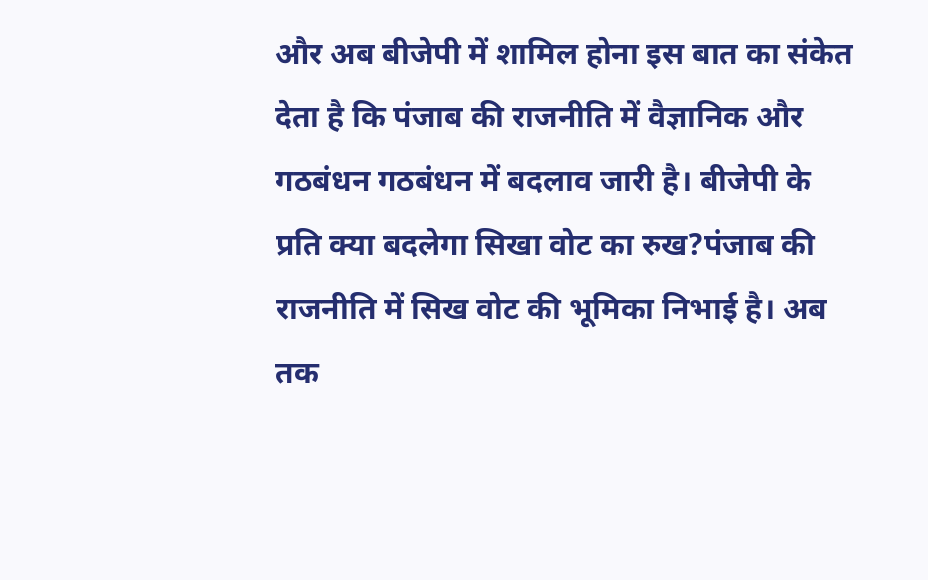और अब बीजेपी में शामिल होना इस बात का संकेत देता है कि पंजाब की राजनीति में वैज्ञानिक और गठबंधन गठबंधन में बदलाव जारी है। बीजेपी के प्रति क्या बदलेगा सिखा वोट का रुख?पंजाब की राजनीति में सिख वोट की भूमिका निभाई है। अब तक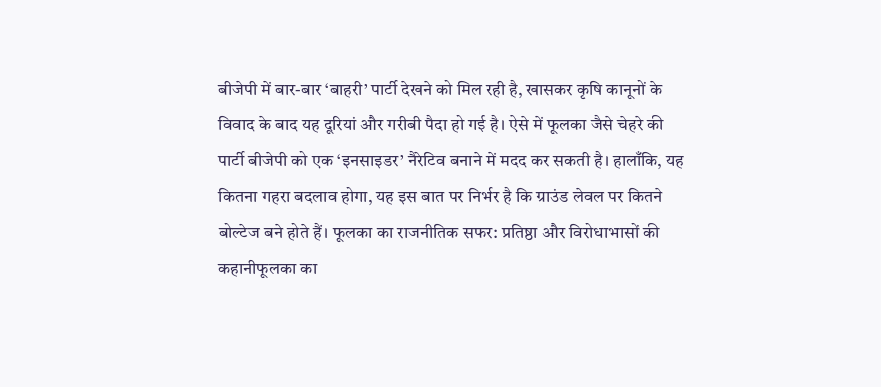बीजेपी में बार-बार ‘बाहरी’ पार्टी देखने को मिल रही है, खासकर कृषि कानूनों के विवाद के बाद यह दूरियां और गरीबी पैदा हो गई है। ऐसे में फूलका जैसे चेहरे की पार्टी बीजेपी को एक ‘इनसाइडर’ नैरेटिव बनाने में मदद कर सकती है। हालाँकि, यह कितना गहरा बदलाव होगा, यह इस बात पर निर्भर है कि ग्राउंड लेवल पर कितने बोल्टेज बने होते हैं। फूलका का राजनीतिक सफर: प्रतिष्ठा और विरोधाभासों की कहानीफूलका का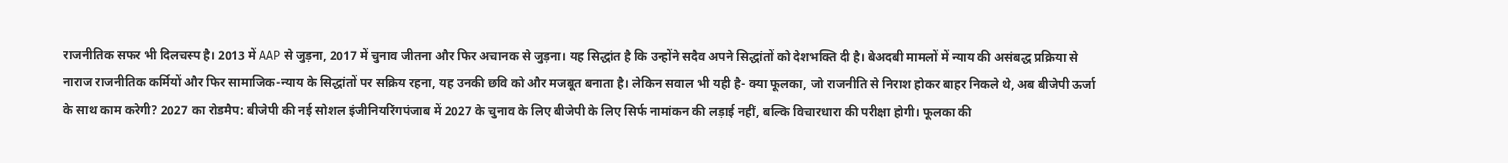राजनीतिक सफर भी दिलचस्प है। 2013 में AAP से जुड़ना, 2017 में चुनाव जीतना और फिर अचानक से जुड़ना। यह सिद्धांत है कि उन्होंने सदैव अपने सिद्धांतों को देशभक्ति दी है। बेअदबी मामलों में न्याय की असंबद्ध प्रक्रिया से नाराज राजनीतिक कर्मियों और फिर सामाजिक-न्याय के सिद्धांतों पर सक्रिय रहना, यह उनकी छवि को और मजबूत बनाता है। लेकिन सवाल भी यही है- क्या फूलका, जो राजनीति से निराश होकर बाहर निकले थे, अब बीजेपी ऊर्जा के साथ काम करेगी? 2027 का रोडमैप: बीजेपी की नई सोशल इंजीनियरिंगपंजाब में 2027 के चुनाव के लिए बीजेपी के लिए सिर्फ नामांकन की लड़ाई नहीं, बल्कि विचारधारा की परीक्षा होगी। फूलका की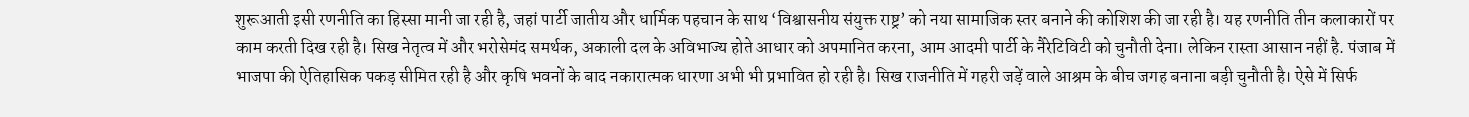शुरूआती इसी रणनीति का हिस्सा मानी जा रही है, जहां पार्टी जातीय और धार्मिक पहचान के साथ ‘विश्वासनीय संयुक्त राष्ट्र’ को नया सामाजिक स्तर बनाने की कोशिश की जा रही है। यह रणनीति तीन कलाकारों पर काम करती दिख रही है। सिख नेतृत्व में और भरोसेमंद समर्थक, अकाली दल के अविभाज्य होते आधार को अपमानित करना, आम आदमी पार्टी के नैरेटिविटी को चुनौती देना। लेकिन रास्ता आसान नहीं है. पंजाब में भाजपा की ऐतिहासिक पकड़ सीमित रही है और कृषि भवनों के बाद नकारात्मक धारणा अभी भी प्रभावित हो रही है। सिख राजनीति में गहरी जड़ें वाले आश्रम के बीच जगह बनाना बड़ी चुनौती है। ऐसे में सिर्फ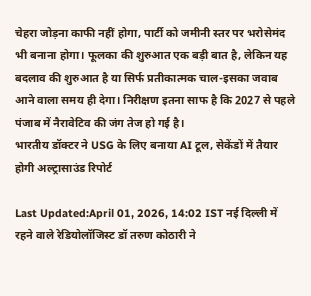चेहरा जोड़ना काफी नहीं होगा, पार्टी को जमीनी स्तर पर भरोसेमंद भी बनाना होगा। फूलका की शुरुआत एक बड़ी बात है, लेकिन यह बदलाव की शुरुआत है या सिर्फ प्रतीकात्मक चाल-इसका जवाब आने वाला समय ही देगा। निरीक्षण इतना साफ है कि 2027 से पहले पंजाब में नैरावेटिव की जंग तेज हो गई है।
भारतीय डॉक्टर ने USG के लिए बनाया AI टूल, सेकेंडों में तैयार होगी अल्ट्रासाउंड रिपोर्ट

Last Updated:April 01, 2026, 14:02 IST नई दिल्ली में रहने वाले रेडियोलॉजिस्ट डॉ तरुण कोठारी ने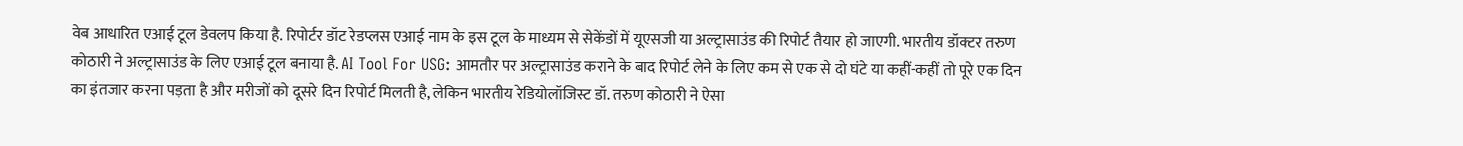वेब आधारित एआई टूल डेवलप किया है. रिपोर्टर डॉट रेडप्लस एआई नाम के इस टूल के माध्यम से सेकेंडों में यूएसजी या अल्ट्रासाउंड की रिपोर्ट तैयार हो जाएगी. भारतीय डॉक्टर तरुण कोठारी ने अल्ट्रासाउंड के लिए एआई टूल बनाया है. AI Tool For USG: आमतौर पर अल्ट्रासाउंड कराने के बाद रिपोर्ट लेने के लिए कम से एक से दो घंटे या कहीं-कहीं तो पूरे एक दिन का इंतजार करना पड़ता है और मरीजों को दूसरे दिन रिपोर्ट मिलती है, लेकिन भारतीय रेडियोलॉजिस्ट डॉ. तरुण कोठारी ने ऐसा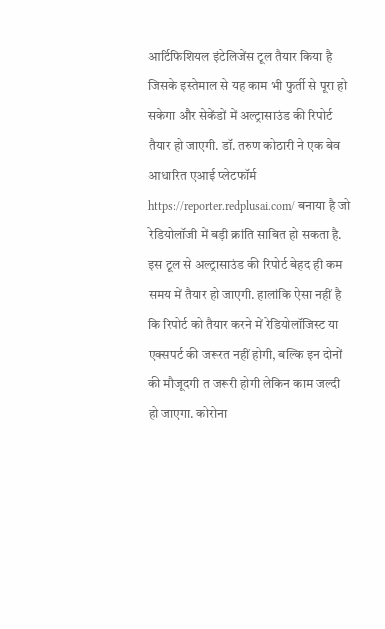आर्टिफिशियल इंटेलिजेंस टूल तैयार किया है जिसके इस्तेमाल से यह काम भी फुर्ती से पूरा हो सकेगा और सेकेंडों में अल्ट्रासाउंड की रिपोर्ट तैयार हो जाएगी. डॉ. तरुण कोठारी ने एक बेव आधारित एआई प्लेटफॉर्म https://reporter.redplusai.com/ बनाया है जो रेडियोलॉजी में बड़ी क्रांति साबित हो सकता है. इस टूल से अल्ट्रासाउंड की रिपोर्ट बेहद ही कम समय में तैयार हो जाएगी. हालांकि ऐसा नहीं है कि रिपोर्ट को तैयार करने में रेडियोलॉजिस्ट या एक्सपर्ट की जरूरत नहीं होगी, बल्कि इन दोनों की मौजूदगी त जरूरी होगी लेकिन काम जल्दी हो जाएगा. कोरोना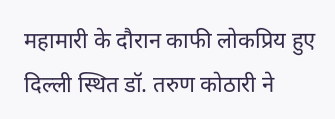महामारी के दौरान काफी लोकप्रिय हुए दिल्ली स्थित डॉ. तरुण कोठारी ने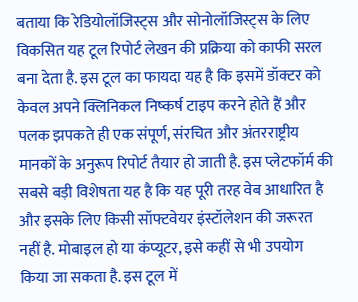बताया कि रेडियोलॉजिस्ट्स और सोनोलॉजिस्ट्स के लिए विकसित यह टूल रिपोर्ट लेखन की प्रक्रिया को काफी सरल बना देता है. इस टूल का फायदा यह है कि इसमें डॉक्टर को केवल अपने क्लिनिकल निष्कर्ष टाइप करने होते हैं और पलक झपकते ही एक संपूर्ण, संरचित और अंतरराष्ट्रीय मानकों के अनुरूप रिपोर्ट तैयार हो जाती है. इस प्लेटफॉर्म की सबसे बड़ी विशेषता यह है कि यह पूरी तरह वेब आधारित है और इसके लिए किसी सॉफ्टवेयर इंस्टॉलेशन की जरूरत नहीं है. मोबाइल हो या कंप्यूटर, इसे कहीं से भी उपयोग किया जा सकता है. इस टूल में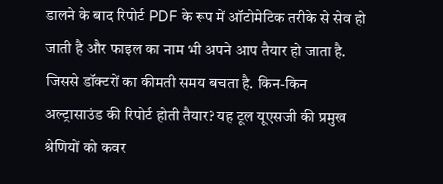डालने के बाद रिपोर्ट PDF के रूप में ऑटोमेटिक तरीके से सेव हो जाती है और फाइल का नाम भी अपने आप तैयार हो जाता है. जिससे डॉक्टरों का कीमती समय बचता है. किन-किन अल्ट्रासाउंड की रिपोर्ट होती तैयार? यह टूल यूएसजी की प्रमुख श्रेणियों को कवर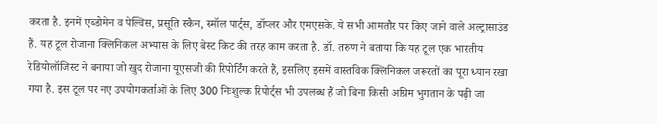करता है. इनमें एब्डोमेन व पेल्विस, प्रसूति स्कैन, स्मॉल पार्ट्स, डॉप्लर और एमएसके. ये सभी आमतौर पर किए जाने वाले अल्ट्रासाउंड हैं. यह टूल रोजाना क्लिनिकल अभ्यास के लिए बेस्ट किट की तरह काम करता है. डॉ. तरुण ने बताया कि यह टूल एक भारतीय रेडियोलॉजिस्ट ने बनाया जो खुद रोजाना यूएसजी की रिपोर्टिंग करते हैं, इसलिए इसमें वास्तविक क्लिनिकल जरूरतों का पूरा ध्यान रखा गया है. इस टूल पर नए उपयोगकर्ताओं के लिए 300 निःशुल्क रिपोर्ट्स भी उपलब्ध हैं जो बिना किसी अग्रिम भुगतान के पढ़ी जा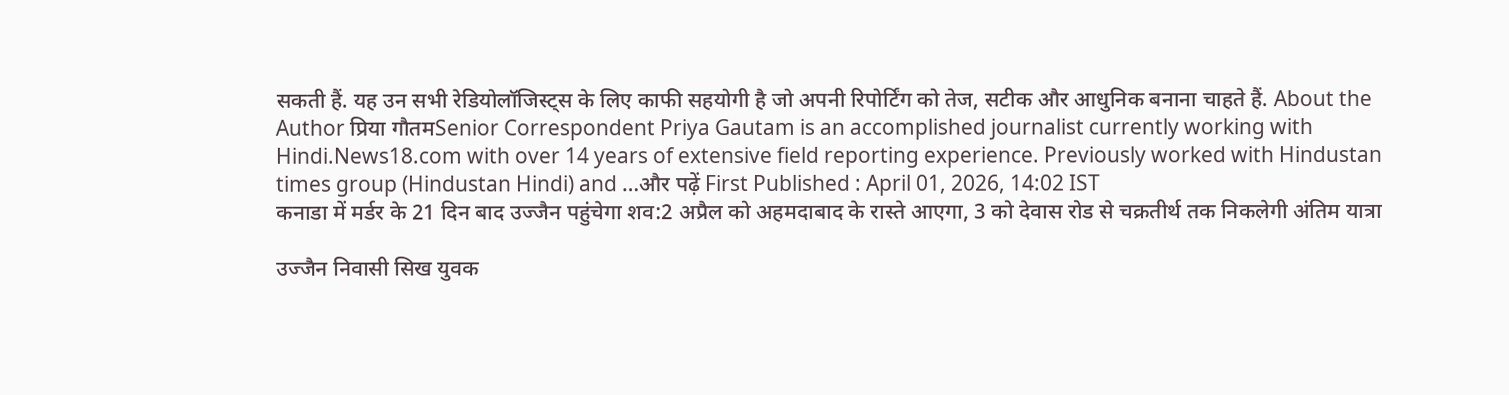सकती हैं. यह उन सभी रेडियोलॉजिस्ट्स के लिए काफी सहयोगी है जो अपनी रिपोर्टिंग को तेज, सटीक और आधुनिक बनाना चाहते हैं. About the Author प्रिया गौतमSenior Correspondent Priya Gautam is an accomplished journalist currently working with Hindi.News18.com with over 14 years of extensive field reporting experience. Previously worked with Hindustan times group (Hindustan Hindi) and …और पढ़ें First Published : April 01, 2026, 14:02 IST
कनाडा में मर्डर के 21 दिन बाद उज्जैन पहुंचेगा शव:2 अप्रैल को अहमदाबाद के रास्ते आएगा, 3 को देवास रोड से चक्रतीर्थ तक निकलेगी अंतिम यात्रा

उज्जैन निवासी सिख युवक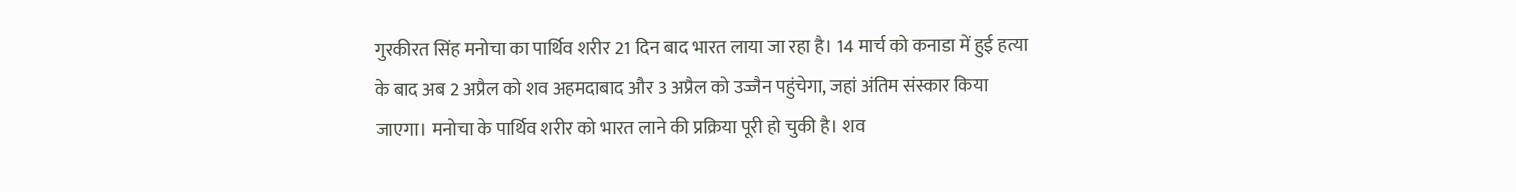गुरकीरत सिंह मनोचा का पार्थिव शरीर 21 दिन बाद भारत लाया जा रहा है। 14 मार्च को कनाडा में हुई हत्या के बाद अब 2 अप्रैल को शव अहमदाबाद और 3 अप्रैल को उज्जैन पहुंचेगा, जहां अंतिम संस्कार किया जाएगा। मनोचा के पार्थिव शरीर को भारत लाने की प्रक्रिया पूरी हो चुकी है। शव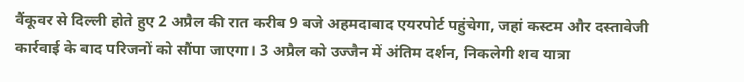वैंकूवर से दिल्ली होते हुए 2 अप्रैल की रात करीब 9 बजे अहमदाबाद एयरपोर्ट पहुंचेगा, जहां कस्टम और दस्तावेजी कार्रवाई के बाद परिजनों को सौंपा जाएगा। 3 अप्रैल को उज्जैन में अंतिम दर्शन, निकलेगी शव यात्रा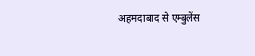अहमदाबाद से एम्बुलेंस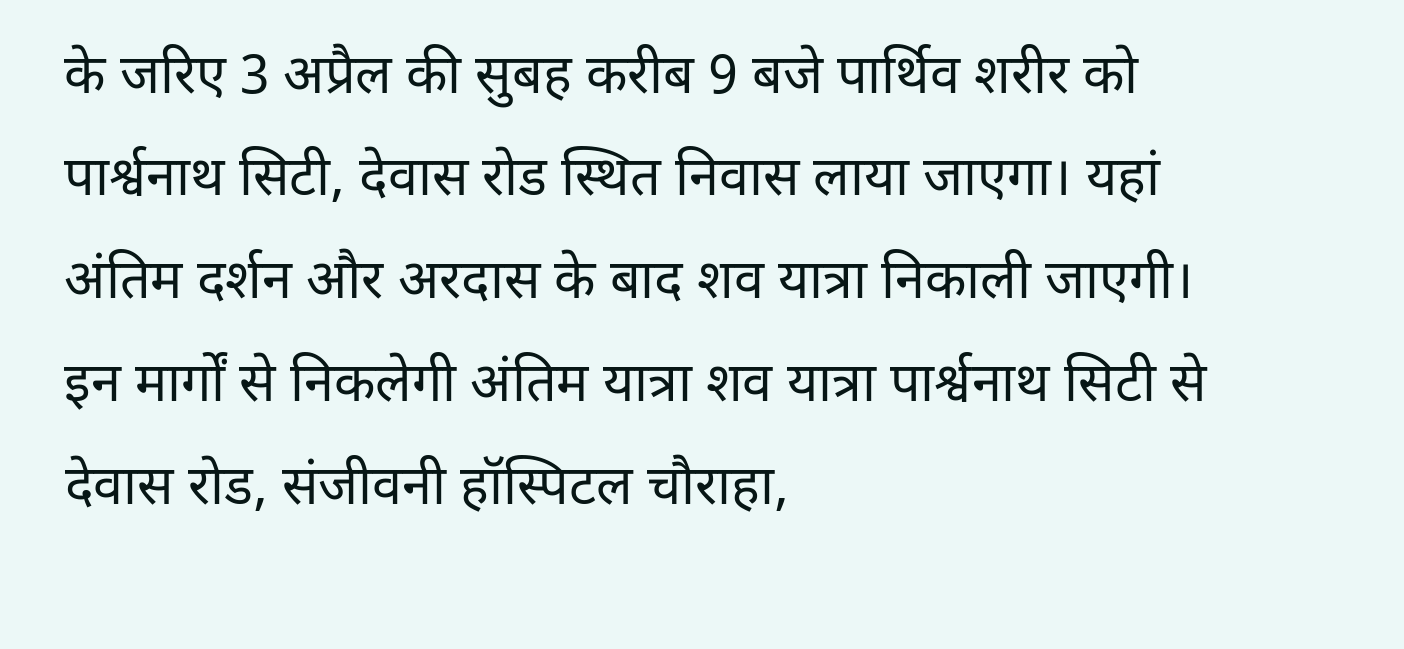के जरिए 3 अप्रैल की सुबह करीब 9 बजे पार्थिव शरीर को पार्श्वनाथ सिटी, देवास रोड स्थित निवास लाया जाएगा। यहां अंतिम दर्शन और अरदास के बाद शव यात्रा निकाली जाएगी। इन मार्गों से निकलेगी अंतिम यात्रा शव यात्रा पार्श्वनाथ सिटी से देवास रोड, संजीवनी हॉस्पिटल चौराहा,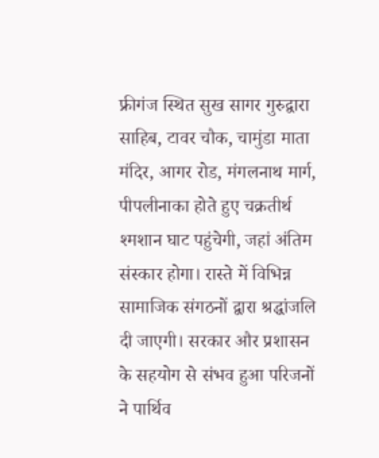फ्रीगंज स्थित सुख सागर गुरुद्वारा साहिब, टावर चौक, चामुंडा माता मंदिर, आगर रोड, मंगलनाथ मार्ग, पीपलीनाका होते हुए चक्रतीर्थ श्मशान घाट पहुंचेगी, जहां अंतिम संस्कार होगा। रास्ते में विभिन्न सामाजिक संगठनों द्वारा श्रद्धांजलि दी जाएगी। सरकार और प्रशासन के सहयोग से संभव हुआ परिजनों ने पार्थिव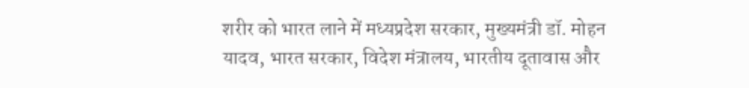शरीर को भारत लाने में मध्यप्रदेश सरकार, मुख्यमंत्री डॉ. मोहन यादव, भारत सरकार, विदेश मंत्रालय, भारतीय दूतावास और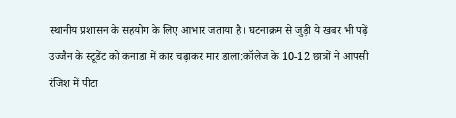स्थानीय प्रशासन के सहयोग के लिए आभार जताया है। घटनाक्रम से जुड़ी ये खबर भी पढ़ें उज्जैन के स्टूडेंट को कनाडा में कार चढ़ाकर मार डाला:कॉलेज के 10-12 छात्रों ने आपसी रंजिश में पीटा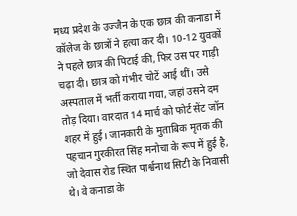मध्य प्रदेश के उज्जैन के एक छात्र की कनाडा में कॉलेज के छात्रों ने हत्या कर दी। 10-12 युवकों ने पहले छात्र की पिटाई की, फिर उस पर गाड़ी चढ़ा दी। छात्र को गंभीर चोटें आई थीं। उसे अस्पताल में भर्ती कराया गया, जहां उसने दम तोड़ दिया। वारदात 14 मार्च को फोर्ट सेंट जॉन शहर में हुई। जानकारी के मुताबिक मृतक की पहचान गुरकीरत सिंह मनोचा के रूप में हुई है, जो देवास रोड स्थित पार्श्वनाथ सिटी के निवासी थे। वे कनाडा के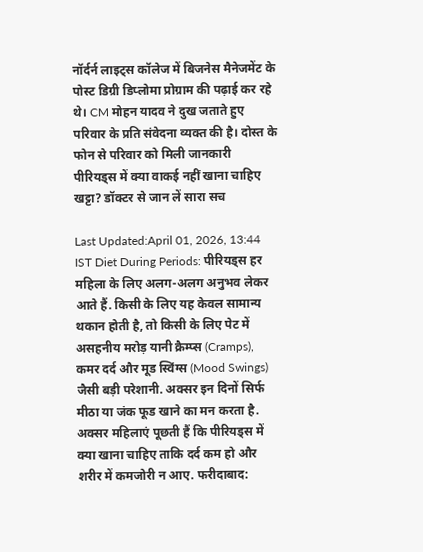नॉर्दर्न लाइट्स कॉलेज में बिजनेस मैनेजमेंट के पोस्ट डिग्री डिप्लोमा प्रोग्राम की पढ़ाई कर रहे थे। CM मोहन यादव ने दुख जताते हुए परिवार के प्रति संवेदना व्यक्त की है। दोस्त के फोन से परिवार को मिली जानकारी
पीरियड्स में क्या वाकई नहीं खाना चाहिए खट्टा? डॉक्टर से जान लें सारा सच

Last Updated:April 01, 2026, 13:44 IST Diet During Periods: पीरियड्स हर महिला के लिए अलग-अलग अनुभव लेकर आते हैं. किसी के लिए यह केवल सामान्य थकान होती है, तो किसी के लिए पेट में असहनीय मरोड़ यानी क्रैम्प्स (Cramps), कमर दर्द और मूड स्विंग्स (Mood Swings) जैसी बड़ी परेशानी. अक्सर इन दिनों सिर्फ मीठा या जंक फूड खाने का मन करता है. अक्सर महिलाएं पूछती हैं कि पीरियड्स में क्या खाना चाहिए ताकि दर्द कम हो और शरीर में कमजोरी न आए. फरीदाबाद: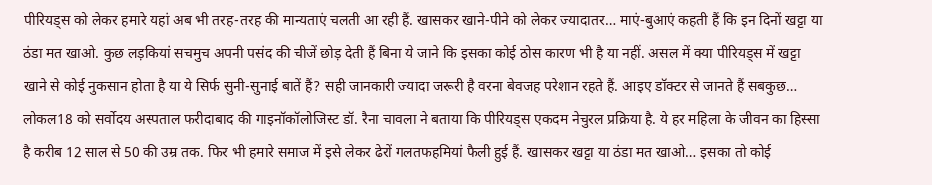पीरियड्स को लेकर हमारे यहां अब भी तरह-तरह की मान्यताएं चलती आ रही हैं. खासकर खाने-पीने को लेकर ज्यादातर… माएं-बुआएं कहती हैं कि इन दिनों खट्टा या ठंडा मत खाओ. कुछ लड़कियां सचमुच अपनी पसंद की चीजें छोड़ देती हैं बिना ये जाने कि इसका कोई ठोस कारण भी है या नहीं. असल में क्या पीरियड्स में खट्टा खाने से कोई नुकसान होता है या ये सिर्फ सुनी-सुनाई बातें हैं? सही जानकारी ज्यादा जरूरी है वरना बेवजह परेशान रहते हैं. आइए डॉक्टर से जानते हैं सबकुछ… लोकल18 को सर्वोदय अस्पताल फरीदाबाद की गाइनॉकॉलोजिस्ट डॉ. रैना चावला ने बताया कि पीरियड्स एकदम नेचुरल प्रक्रिया है. ये हर महिला के जीवन का हिस्सा है करीब 12 साल से 50 की उम्र तक. फिर भी हमारे समाज में इसे लेकर ढेरों गलतफहमियां फैली हुई हैं. खासकर खट्टा या ठंडा मत खाओ… इसका तो कोई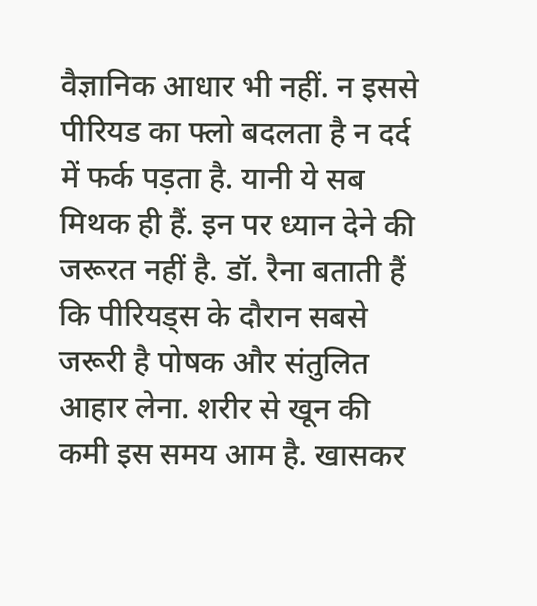वैज्ञानिक आधार भी नहीं. न इससे पीरियड का फ्लो बदलता है न दर्द में फर्क पड़ता है. यानी ये सब मिथक ही हैं. इन पर ध्यान देने की जरूरत नहीं है. डॉ. रैना बताती हैं कि पीरियड्स के दौरान सबसे जरूरी है पोषक और संतुलित आहार लेना. शरीर से खून की कमी इस समय आम है. खासकर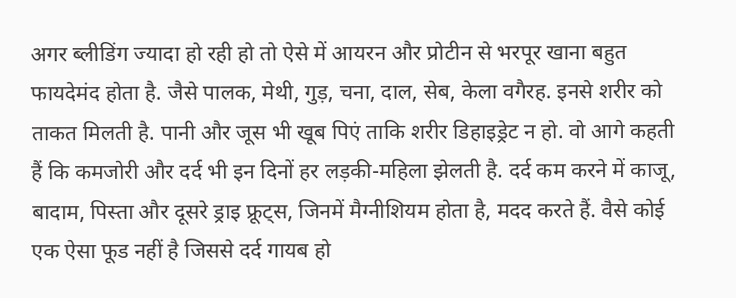अगर ब्लीडिंग ज्यादा हो रही हो तो ऐसे में आयरन और प्रोटीन से भरपूर खाना बहुत फायदेमंद होता है. जैसे पालक, मेथी, गुड़, चना, दाल, सेब, केला वगैरह. इनसे शरीर को ताकत मिलती है. पानी और जूस भी खूब पिएं ताकि शरीर डिहाइड्रेट न हो. वो आगे कहती हैं कि कमजोरी और दर्द भी इन दिनों हर लड़की-महिला झेलती है. दर्द कम करने में काजू, बादाम, पिस्ता और दूसरे ड्राइ फ्रूट्स, जिनमें मैग्नीशियम होता है, मदद करते हैं. वैसे कोई एक ऐसा फूड नहीं है जिससे दर्द गायब हो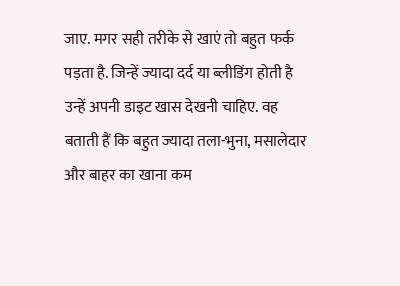जाए. मगर सही तरीके से खाएं तो बहुत फर्क पड़ता है. जिन्हें ज्यादा दर्द या ब्लीडिंग होती है उन्हें अपनी डाइट खास देखनी चाहिए. वह बताती हैं कि बहुत ज्यादा तला-भुना, मसालेदार और बाहर का खाना कम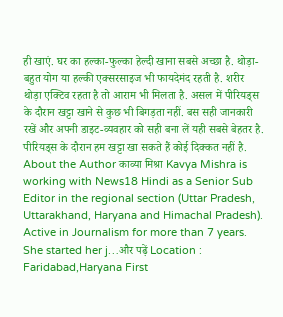ही खाएं. घर का हल्का-फुल्का हेल्दी खाना सबसे अच्छा है. थोड़ा-बहुत योग या हल्की एक्सरसाइज भी फायदेमंद रहती है. शरीर थोड़ा एक्टिव रहता है तो आराम भी मिलता है. असल में पीरियड्स के दौरान खट्टा खाने से कुछ भी बिगड़ता नहीं. बस सही जानकारी रखें और अपनी डाइट-व्यवहार को सही बना लें यही सबसे बेहतर है. पीरियड्स के दौरान हम खट्टा खा सकते हैं कोई दिक्कत नहीं है. About the Author काव्या मिश्रा Kavya Mishra is working with News18 Hindi as a Senior Sub Editor in the regional section (Uttar Pradesh, Uttarakhand, Haryana and Himachal Pradesh). Active in Journalism for more than 7 years. She started her j…और पढ़ें Location : Faridabad,Haryana First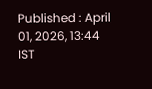Published : April 01, 2026, 13:44 IST